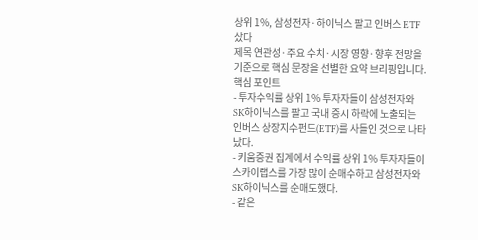상위 1%, 삼성전자·하이닉스 팔고 인버스 ETF 샀다
제목 연관성·주요 수치·시장 영향·향후 전망을 기준으로 핵심 문장을 선별한 요약 브리핑입니다.
핵심 포인트
- 투자수익률 상위 1% 투자자들이 삼성전자와 SK하이닉스를 팔고 국내 증시 하락에 노출되는 인버스 상장지수펀드(ETF)를 사들인 것으로 나타났다.
- 키움증권 집계에서 수익률 상위 1% 투자자들이 스카이랩스를 가장 많이 순매수하고 삼성전자와 SK하이닉스를 순매도했다.
- 같은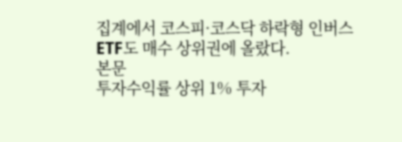집계에서 코스피·코스닥 하락형 인버스 ETF도 매수 상위권에 올랐다.
본문
투자수익률 상위 1% 투자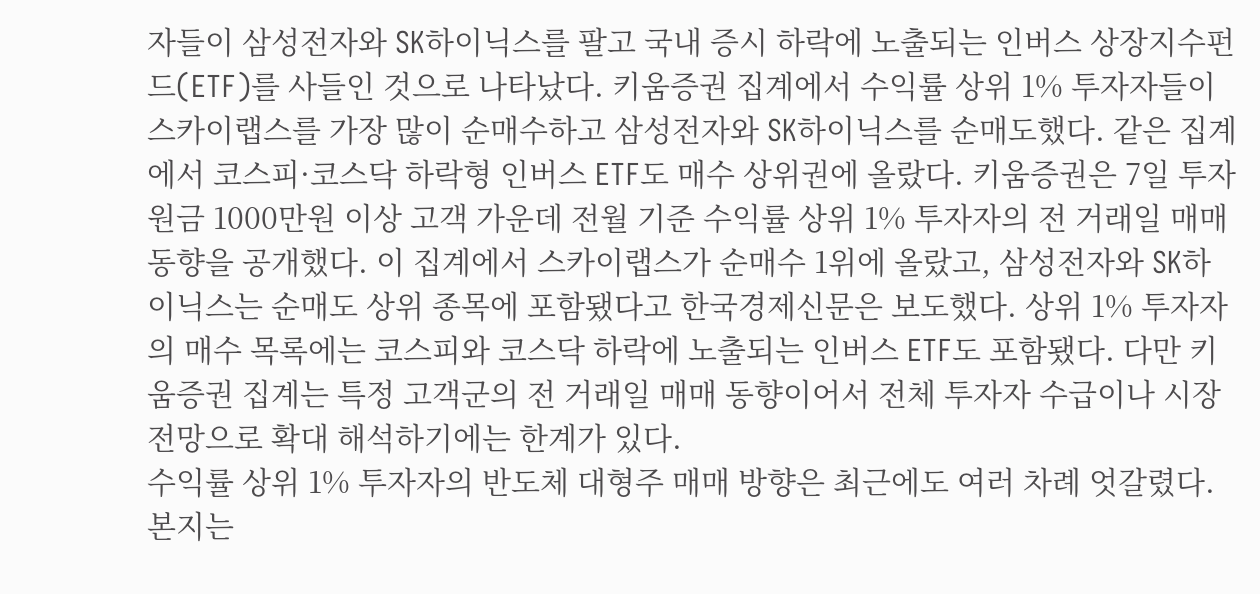자들이 삼성전자와 SK하이닉스를 팔고 국내 증시 하락에 노출되는 인버스 상장지수펀드(ETF)를 사들인 것으로 나타났다. 키움증권 집계에서 수익률 상위 1% 투자자들이 스카이랩스를 가장 많이 순매수하고 삼성전자와 SK하이닉스를 순매도했다. 같은 집계에서 코스피·코스닥 하락형 인버스 ETF도 매수 상위권에 올랐다. 키움증권은 7일 투자원금 1000만원 이상 고객 가운데 전월 기준 수익률 상위 1% 투자자의 전 거래일 매매 동향을 공개했다. 이 집계에서 스카이랩스가 순매수 1위에 올랐고, 삼성전자와 SK하이닉스는 순매도 상위 종목에 포함됐다고 한국경제신문은 보도했다. 상위 1% 투자자의 매수 목록에는 코스피와 코스닥 하락에 노출되는 인버스 ETF도 포함됐다. 다만 키움증권 집계는 특정 고객군의 전 거래일 매매 동향이어서 전체 투자자 수급이나 시장 전망으로 확대 해석하기에는 한계가 있다.
수익률 상위 1% 투자자의 반도체 대형주 매매 방향은 최근에도 여러 차례 엇갈렸다.
본지는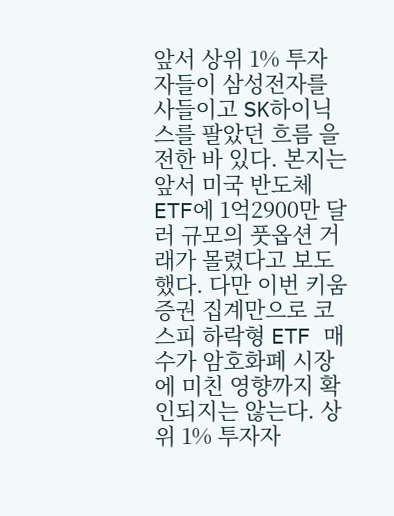앞서 상위 1% 투자자들이 삼성전자를 사들이고 SK하이닉스를 팔았던 흐름 을 전한 바 있다. 본지는 앞서 미국 반도체 ETF에 1억2900만 달러 규모의 풋옵션 거래가 몰렸다고 보도 했다. 다만 이번 키움증권 집계만으로 코스피 하락형 ETF 매수가 암호화폐 시장에 미친 영향까지 확인되지는 않는다. 상위 1% 투자자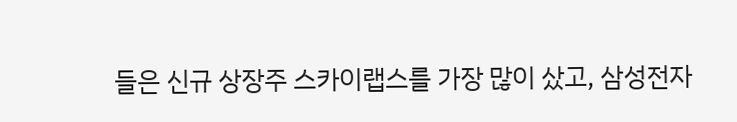들은 신규 상장주 스카이랩스를 가장 많이 샀고, 삼성전자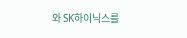와 SK하이닉스를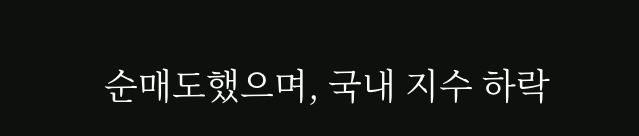순매도했으며, 국내 지수 하락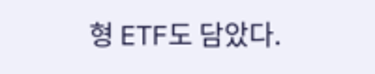형 ETF도 담았다.